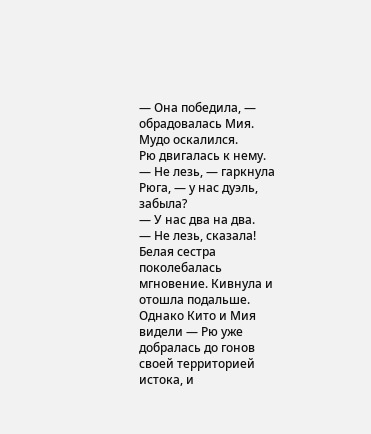— Она победила, — обрадовалась Мия.
Мудо оскалился.
Рю двигалась к нему.
— Не лезь, — гаркнула Рюга, — у нас дуэль, забыла?
— У нас два на два.
— Не лезь, сказала!
Белая сестра поколебалась мгновение. Кивнула и отошла подальше. Однако Кито и Мия видели — Рю уже добралась до гонов своей территорией истока, и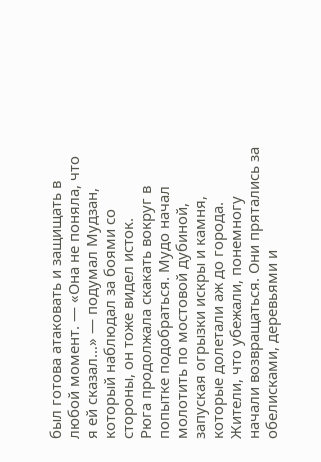был готова атаковать и защищать в любой момент. — «Она не поняла, что я ей сказал…» — подумал Мудзан, который наблюдал за боями со стороны, он тоже видел исток.
Рюга продолжала скакать вокруг в попытке подобраться. Мудо начал молотить по мостовой дубиной, запуская огрызки искры и камня, которые долетали аж до города. Жители, что убежали, понемногу начали возвращаться. Они прятались за обелисками, деревьями и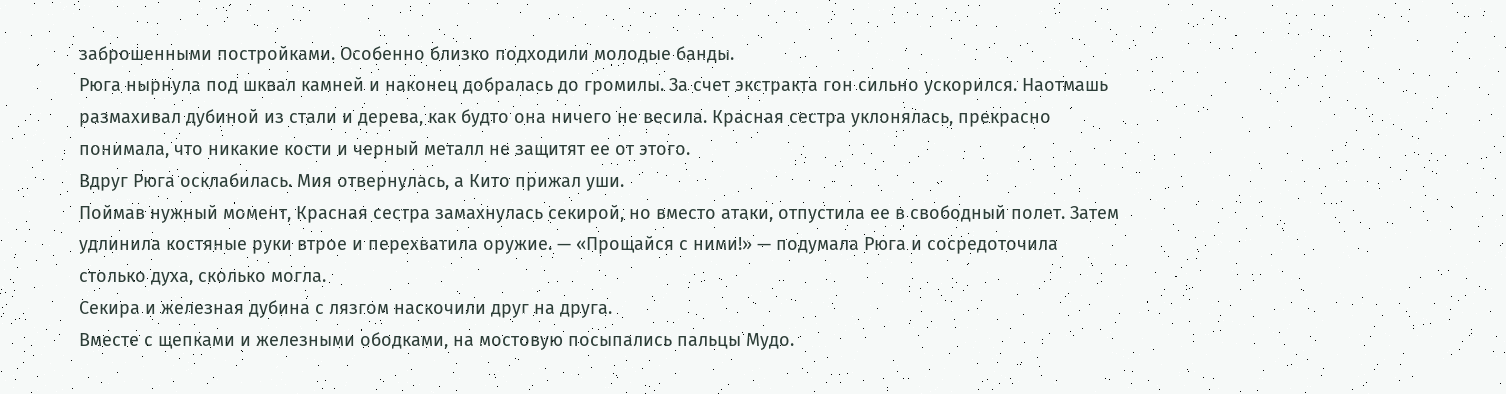заброшенными постройками. Особенно близко подходили молодые банды.
Рюга нырнула под шквал камней и наконец добралась до громилы. За счет экстракта гон сильно ускорился. Наотмашь размахивал дубиной из стали и дерева, как будто она ничего не весила. Красная сестра уклонялась, прекрасно понимала, что никакие кости и черный металл не защитят ее от этого.
Вдруг Рюга осклабилась. Мия отвернулась, а Кито прижал уши.
Поймав нужный момент, Красная сестра замахнулась секирой, но вместо атаки, отпустила ее в свободный полет. Затем удлинила костяные руки втрое и перехватила оружие. — «Прощайся с ними!» — подумала Рюга и сосредоточила столько духа, сколько могла.
Секира и железная дубина с лязгом наскочили друг на друга.
Вместе с щепками и железными ободками, на мостовую посыпались пальцы Мудо.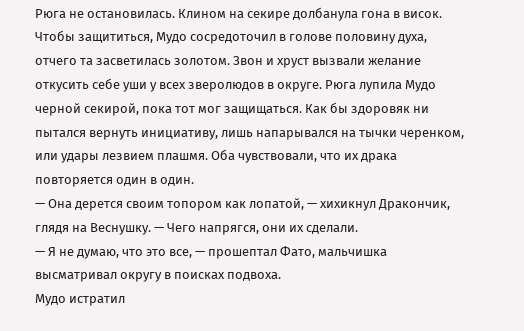Рюга не остановилась. Клином на секире долбанула гона в висок. Чтобы защититься, Мудо сосредоточил в голове половину духа, отчего та засветилась золотом. Звон и хруст вызвали желание откусить себе уши у всех зверолюдов в округе. Рюга лупила Мудо черной секирой, пока тот мог защищаться. Как бы здоровяк ни пытался вернуть инициативу, лишь напарывался на тычки черенком, или удары лезвием плашмя. Оба чувствовали, что их драка повторяется один в один.
— Она дерется своим топором как лопатой, — хихикнул Дракончик, глядя на Веснушку. — Чего напрягся, они их сделали.
— Я не думаю, что это все, — прошептал Фато, мальчишка высматривал округу в поисках подвоха.
Мудо истратил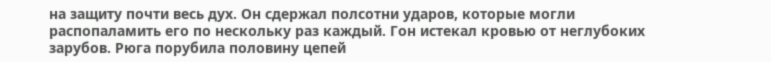на защиту почти весь дух. Он сдержал полсотни ударов, которые могли распопаламить его по нескольку раз каждый. Гон истекал кровью от неглубоких зарубов. Рюга порубила половину цепей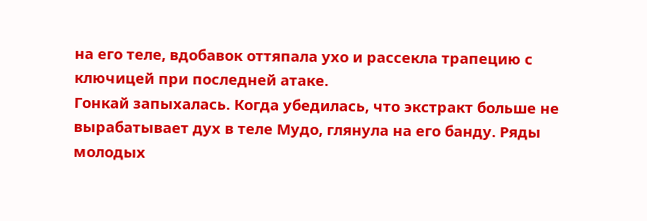на его теле, вдобавок оттяпала ухо и рассекла трапецию с ключицей при последней атаке.
Гонкай запыхалась. Когда убедилась, что экстракт больше не вырабатывает дух в теле Мудо, глянула на его банду. Ряды молодых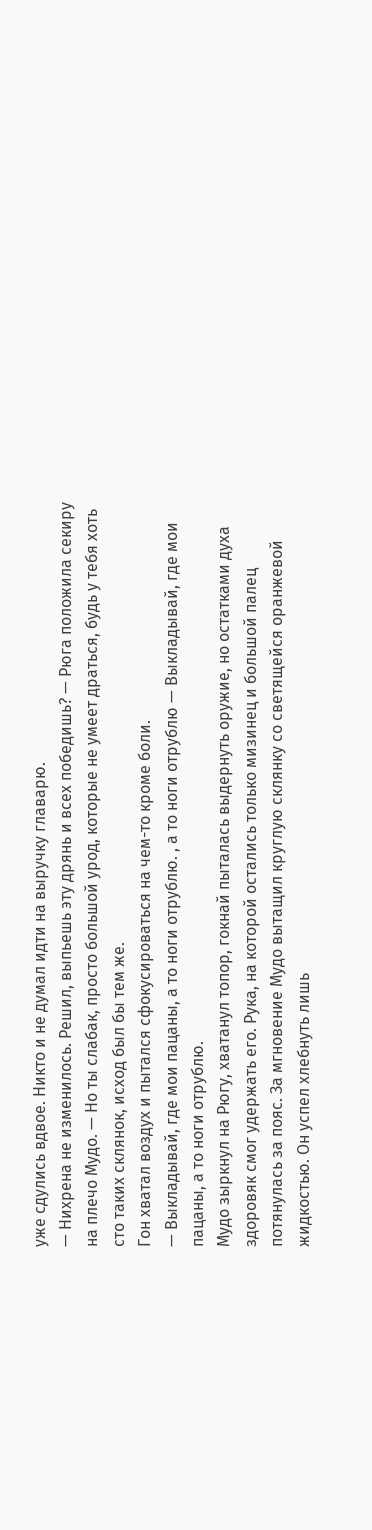уже сдулись вдвое. Никто и не думал идти на выручку главарю.
— Нихрена не изменилось. Решил, выпьешь эту дрянь и всех победишь? — Рюга положила секиру на плечо Мудо. — Но ты слабак, просто большой урод, которые не умеет драться, будь у тебя хоть сто таких склянок, исход был бы тем же.
Гон хватал воздух и пытался сфокусироваться на чем-то кроме боли.
— Выкладывай, где мои пацаны, а то ноги отрублю. , а то ноги отрублю — Выкладывай, где мои пацаны, а то ноги отрублю.
Мудо зыркнул на Рюгу, хватанул топор, гокнай пыталась выдернуть оружие, но остатками духа здоровяк смог удержать его. Рука, на которой остались только мизинец и большой палец потянулась за пояс. За мгновение Мудо вытащил круглую склянку со светящейся оранжевой жидкостью. Он успел хлебнуть лишь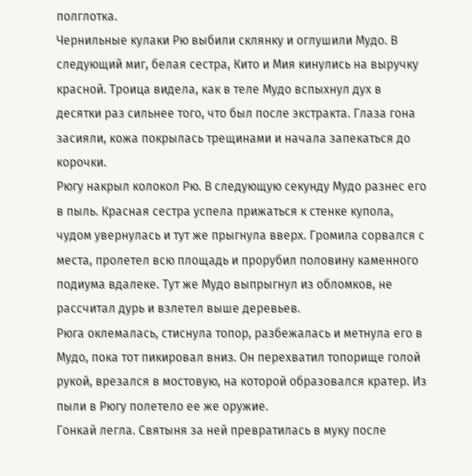полглотка.
Чернильные кулаки Рю выбили склянку и оглушили Мудо. В следующий миг, белая сестра, Кито и Мия кинулись на выручку красной. Троица видела, как в теле Мудо вспыхнул дух в десятки раз сильнее того, что был после экстракта. Глаза гона засияли, кожа покрылась трещинами и начала запекаться до корочки.
Рюгу накрыл колокол Рю. В следующую секунду Мудо разнес его в пыль. Красная сестра успела прижаться к стенке купола, чудом увернулась и тут же прыгнула вверх. Громила сорвался с места, пролетел всю площадь и прорубил половину каменного подиума вдалеке. Тут же Мудо выпрыгнул из обломков, не рассчитал дурь и взлетел выше деревьев.
Рюга оклемалась, стиснула топор, разбежалась и метнула его в Мудо, пока тот пикировал вниз. Он перехватил топорище голой рукой, врезался в мостовую, на которой образовался кратер. Из пыли в Рюгу полетело ее же оружие.
Гонкай легла. Святыня за ней превратилась в муку после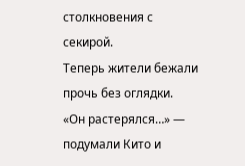столкновения с секирой.
Теперь жители бежали прочь без оглядки.
«Он растерялся…» — подумали Кито и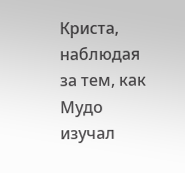Криста, наблюдая за тем, как Мудо изучал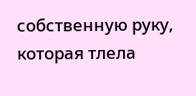собственную руку, которая тлела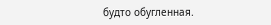будто обугленная.